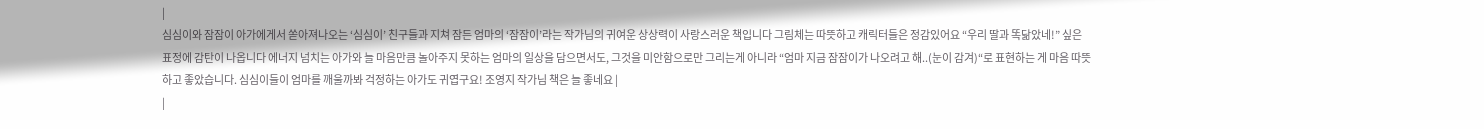|
심심이와 잠잠이 아가에게서 쏟아져나오는 ‘심심이’ 친구들과 지쳐 잠든 엄마의 ‘잠잠이’라는 작가님의 귀여운 상상력이 사랑스러운 책입니다 그림체는 따뜻하고 캐릭터들은 정감있어요 “우리 딸과 똑닮았네!” 싶은 표정에 감탄이 나옵니다 에너지 넘치는 아가와 늘 마음만큼 놀아주지 못하는 엄마의 일상을 담으면서도, 그것을 미안함으로만 그리는게 아니라 “엄마 지금 잠잠이가 나오려고 해..(눈이 감겨)“로 표현하는 게 마음 따뜻하고 좋았습니다. 심심이들이 엄마를 깨울까봐 걱정하는 아가도 귀엽구요! 조영지 작가님 책은 늘 좋네요 |
|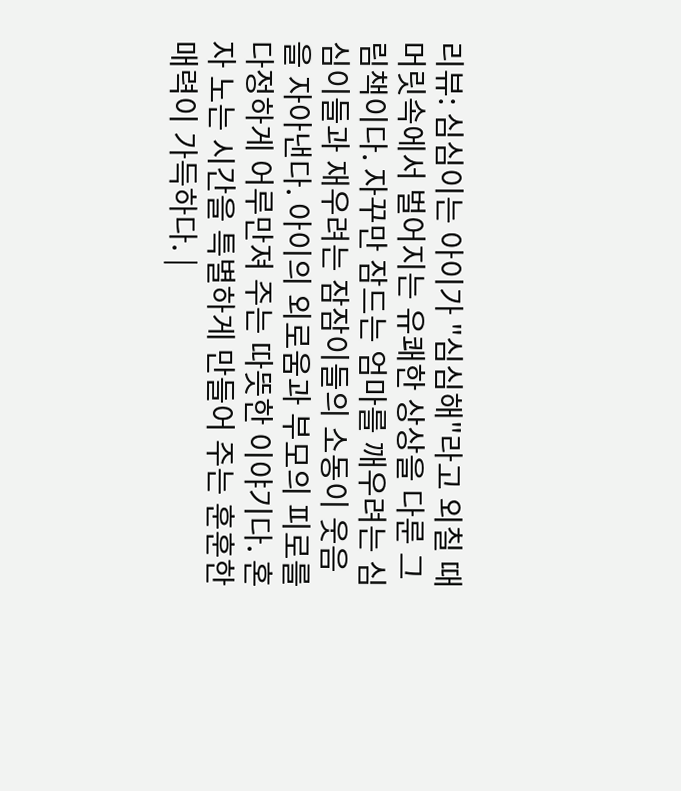리뷰: 심심이는 아이가 "심심해"라고 외칠 때 머릿속에서 벌어지는 유쾌한 상상을 다룬 그림책이다. 자꾸만 잠드는 엄마를 깨우려는 심심이들과 재우려는 잠잠이들의 소동이 웃음을 자아낸다. 아이의 외로움과 부모의 피로를 다정하게 어루만져 주는 따뜻한 이야기다. 혼자 노는 시간을 특별하게 만들어 주는 훈훈한 매력이 가득하다. |